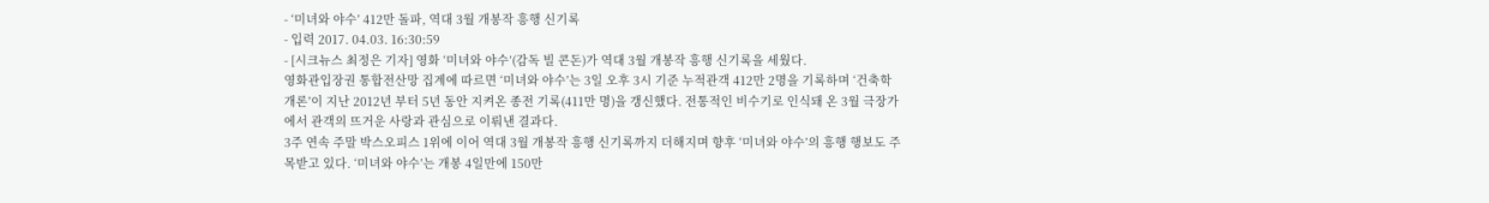- ‘미녀와 야수’ 412만 돌파, 역대 3월 개봉작 흥행 신기록
- 입력 2017. 04.03. 16:30:59
- [시크뉴스 최정은 기자] 영화 ‘미녀와 야수’(감독 빌 콘돈)가 역대 3월 개봉작 흥행 신기록을 세웠다.
영화관입장권 통합전산망 집계에 따르면 ‘미녀와 야수’는 3일 오후 3시 기준 누적관객 412만 2명을 기록하며 ‘건축학개론’이 지난 2012년 부터 5년 동안 지켜온 종전 기록(411만 명)을 갱신했다. 전통적인 비수기로 인식돼 온 3월 극장가에서 관객의 뜨거운 사랑과 관심으로 이뤄낸 결과다.
3주 연속 주말 박스오피스 1위에 이어 역대 3월 개봉작 흥행 신기록까지 더해지며 향후 ‘미녀와 야수’의 흥행 행보도 주목받고 있다. ‘미녀와 야수’는 개봉 4일만에 150만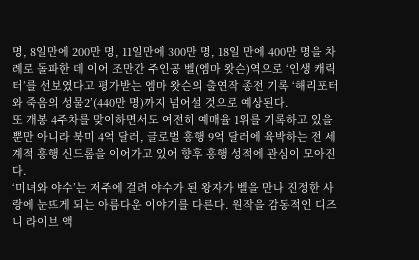명, 8일만에 200만 명, 11일만에 300만 명, 18일 만에 400만 명을 차례로 돌파한 데 이어 조만간 주인공 벨(엠마 왓슨)역으로 ‘인생 캐릭터’를 선보였다고 평가받는 엠마 왓슨의 출연작 종전 기록 ‘해리포터와 죽음의 성물2’(440만 명)까지 넘어설 것으로 예상된다.
또 개봉 4주차를 맞이하면서도 여전히 예매율 1위를 기록하고 있을 뿐만 아니라 북미 4억 달러, 글로벌 흥행 9억 달러에 육박하는 전 세계적 흥행 신드롬을 이어가고 있어 향후 흥행 성적에 관심이 모아진다.
‘미녀와 야수’는 저주에 걸려 야수가 된 왕자가 벨을 만나 진정한 사랑에 눈뜨게 되는 아름다운 이야기를 다른다. 원작을 감동적인 디즈니 라이브 액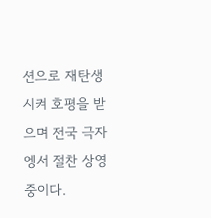션으로 재탄생시켜 호평을 받으며 전국 극자엥서 절찬 상영 중이다.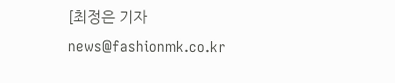[최정은 기자 news@fashionmk.co.kr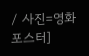/ 사진=영화 포스터]